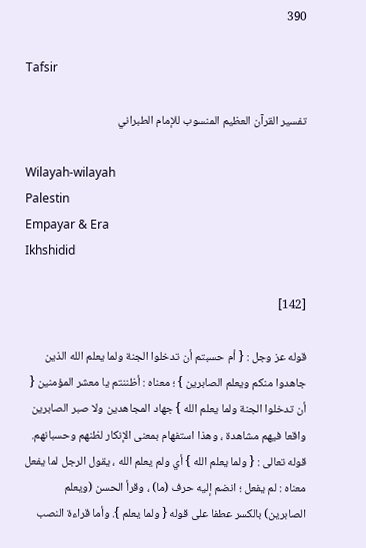390

Tafsir

تفسير القرآن العظيم المنسوب للإمام الطبراني

Wilayah-wilayah
Palestin
Empayar & Era
Ikhshidid

[142]

قوله عز وجل : { أم حسبتم أن تدخلوا الجنة ولما يعلم الله الذين جاهدوا منكم ويعلم الصابرين } ؛ معناه : أظننتم يا معشر المؤمنين { أن تدخلوا الجنة ولما يعلم الله } جهاد المجاهدين ولا صبر الصابرين واقعا فيهم مشاهدة ، وهذا استفهام بمعنى الإنكار لظنهم وحسبانهم. قوله تعالى : { ولما يعلم الله } أي ولم يعلم الله ، يقول الرجل لما يفعل معناه : لم يفعل ؛ انضم إليه حرف (ما) ، وقرأ الحسن (ويعلم الصابرين) بالكسر عطفا على قوله { ولما يعلم }. وأما قراءة النصب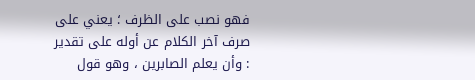فهو نصب على الظرف ؛ يعني على صرف آخر الكلام عن أوله على تقدير : وأن يعلم الصابرين ، وهو قول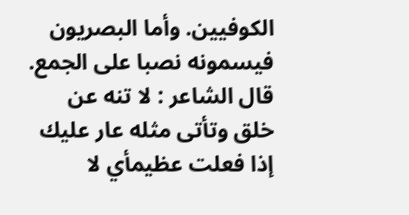الكوفيين. وأما البصريون فيسمونه نصبا على الجمع. قال الشاعر : لا تنه عن خلق وتأتى مثله عار عليك إذا فعلت عظيمأي لا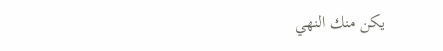يكن منك النهي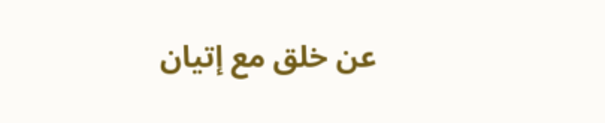عن خلق مع إتيان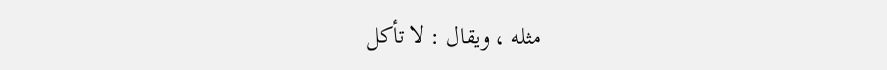مثله ، ويقال : لا تأكل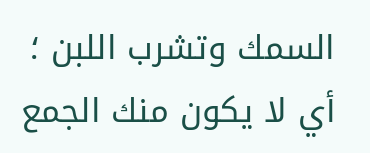السمك وتشرب اللبن ؛ أي لا يكون منك الجمع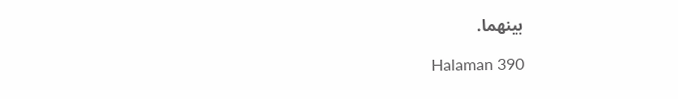بينهما.

Halaman 390